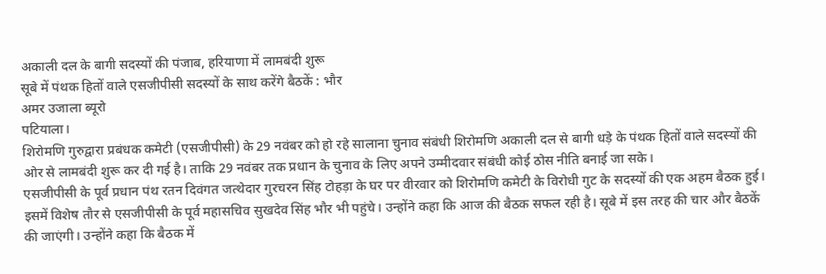अकाली दल के बागी सदस्यों की पंजाब, हरियाणा में लामबंदी शुरू
सूबे में पंथक हितों वाले एसजीपीसी सदस्यों के साथ करेंगे बैठकें : भौर
अमर उजाला ब्यूरो
पटियाला।
शिरोमणि गुरुद्वारा प्रबंधक कमेटी (एसजीपीसी) के 29 नवंबर को हो रहे सालाना चुनाव संबंधी शिरोमणि अकाली दल से बागी धड़े के पंथक हितों वाले सदस्यों की ओर से लामबंदी शुरू कर दी गई है। ताकि 29 नवंबर तक प्रधान के चुनाव के लिए अपने उम्मीदवार संबंधी कोई ठोस नीति बनाई जा सके।
एसजीपीसी के पूर्व प्रधान पंथ रतन दिवंगत जत्थेदार गुरचरन सिंह टोहड़ा के घर पर वीरवार को शिरोमणि कमेटी के विरोधी गुट के सदस्यों की एक अहम बैठक हुई। इसमें विशेष तौर से एसजीपीसी के पूर्व महासचिव सुखदेव सिंह भौर भी पहुंचे। उन्होंने कहा कि आज की बैठक सफल रही है। सूबे में इस तरह की चार और बैठकें की जाएंगी। उन्होंने कहा कि बैठक में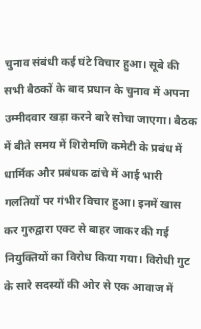चुनाव संबंधी कई घंटे विचार हुआ। सूबे की सभी बैठकों के बाद प्रधान के चुनाव में अपना उम्मीदवार खड़ा करने बारे सोचा जाएगा। बैठक में बीते समय में शिरोमणि कमेटी के प्रबंध में धार्मिक और प्रबंधक ढांचे में आई भारी गलतियों पर गंभीर विचार हुआ। इनमें खास कर गुरुद्वारा एक्ट से बाहर जाकर की गई नियुक्तियों का विरोध किया गया। विरोधी गुट के सारे सदस्यों की ओर से एक आवाज में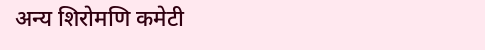अन्य शिरोमणि कमेटी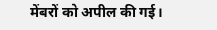मेंबरों को अपील की गई।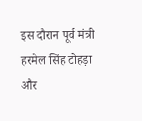इस दौरान पूर्व मंत्री हरमेल सिंह टोहड़ा और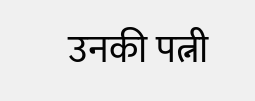उनकी पत्नी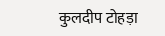कुलदीप टोहड़ा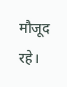मौजूद रहे।